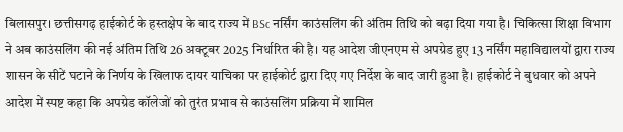बिलासपुर। छत्तीसगढ़ हाईकोर्ट के हस्तक्षेप के बाद राज्य में BSc नर्सिंग काउंसलिंग की अंतिम तिथि को बढ़ा दिया गया है। चिकित्सा शिक्षा विभाग ने अब काउंसलिंग की नई अंतिम तिथि 26 अक्टूबर 2025 निर्धारित की है। यह आदेश जीएनएम से अपग्रेड हुए 13 नर्सिंग महाविद्यालयों द्वारा राज्य शासन के सीटें घटाने के निर्णय के खिलाफ दायर याचिका पर हाईकोर्ट द्वारा दिए गए निर्देश के बाद जारी हुआ है। हाईकोर्ट ने बुधवार को अपने आदेश में स्पष्ट कहा कि अपग्रेड कॉलेजों को तुरंत प्रभाव से काउंसलिंग प्रक्रिया में शामिल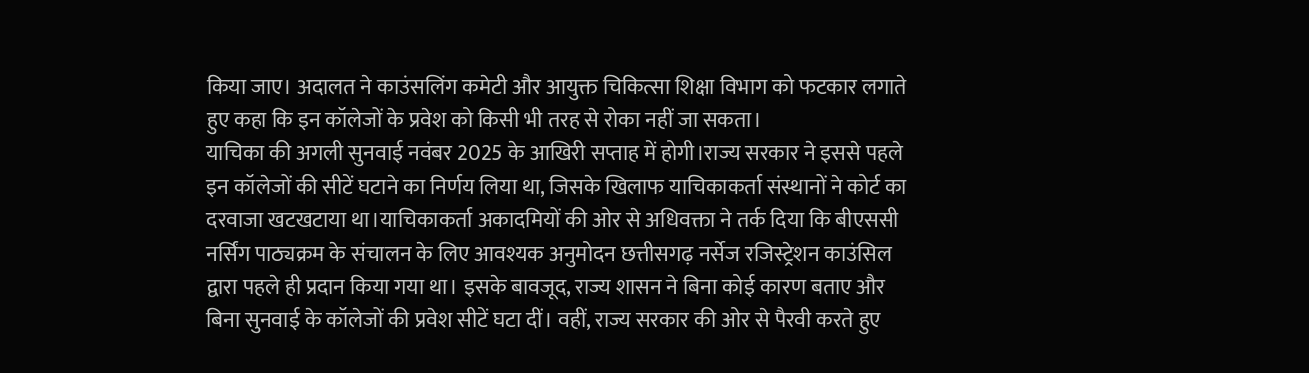किया जाए। अदालत ने काउंसलिंग कमेटी और आयुक्त चिकित्सा शिक्षा विभाग को फटकार लगाते हुए कहा कि इन कॉलेजों के प्रवेश को किसी भी तरह से रोका नहीं जा सकता।
याचिका की अगली सुनवाई नवंबर 2025 के आखिरी सप्ताह में होगी।राज्य सरकार ने इससे पहले इन कॉलेजों की सीटें घटाने का निर्णय लिया था, जिसके खिलाफ याचिकाकर्ता संस्थानों ने कोर्ट का दरवाजा खटखटाया था।याचिकाकर्ता अकादमियों की ओर से अधिवक्ता ने तर्क दिया कि बीएससी नर्सिंग पाठ्यक्रम के संचालन के लिए आवश्यक अनुमोदन छत्तीसगढ़ नर्सेज रजिस्ट्रेशन काउंसिल द्वारा पहले ही प्रदान किया गया था। इसके बावजूद, राज्य शासन ने बिना कोई कारण बताए और बिना सुनवाई के कॉलेजों की प्रवेश सीटें घटा दीं। वहीं, राज्य सरकार की ओर से पैरवी करते हुए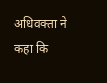अधिवक्ता ने कहा कि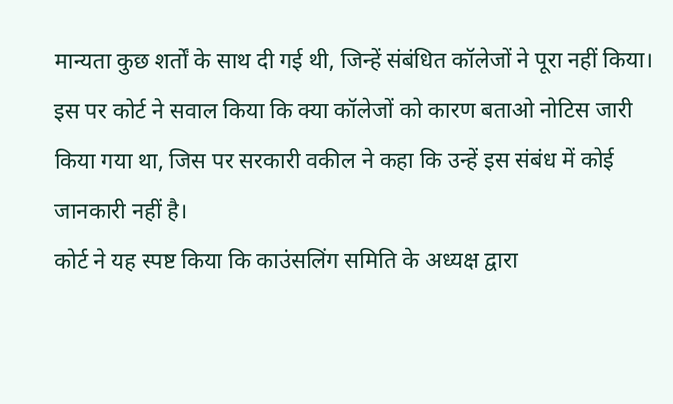मान्यता कुछ शर्तों के साथ दी गई थी, जिन्हें संबंधित कॉलेजों ने पूरा नहीं किया। इस पर कोर्ट ने सवाल किया कि क्या कॉलेजों को कारण बताओ नोटिस जारी किया गया था, जिस पर सरकारी वकील ने कहा कि उन्हें इस संबंध में कोई जानकारी नहीं है।
कोर्ट ने यह स्पष्ट किया कि काउंसलिंग समिति के अध्यक्ष द्वारा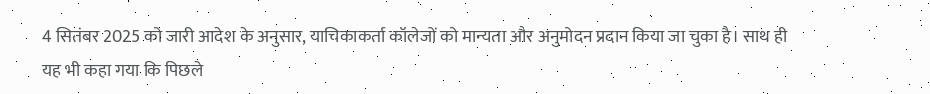4 सितंबर 2025 को जारी आदेश के अनुसार, याचिकाकर्ता कॉलेजों को मान्यता और अनुमोदन प्रदान किया जा चुका है। साथ ही यह भी कहा गया कि पिछले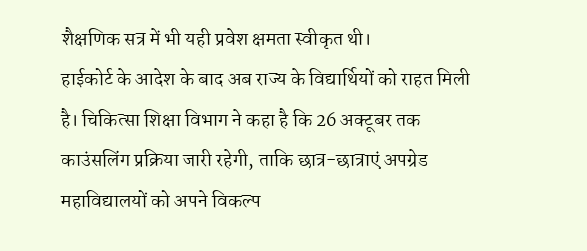शैक्षणिक सत्र में भी यही प्रवेश क्षमता स्वीकृत थी।
हाईकोर्ट के आदेश के बाद अब राज्य के विद्यार्थियों को राहत मिली है। चिकित्सा शिक्षा विभाग ने कहा है कि 26 अक्टूबर तक काउंसलिंग प्रक्रिया जारी रहेगी, ताकि छात्र-छात्राएं अपग्रेड महाविद्यालयों को अपने विकल्प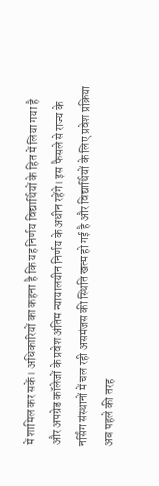में शामिल कर सकें। अधिकारियों का कहना है कि यह निर्णय विद्यार्थियों के हित में लिया गया है और अपग्रेड कॉलेजों के प्रवेश अंतिम न्यायालयीन निर्णय के अधीन रहेंगे। इस फैसले से राज्य के नर्सिंग संस्थानों में चल रही असमंजस की स्थिति खत्म हो गई है और विद्यार्थियों के लिए प्रवेश प्रक्रिया अब पहले की तरह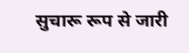सुचारू रूप से जारी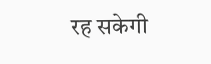रह सकेगी